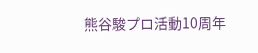熊谷駿プロ活動10周年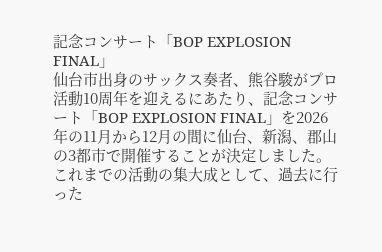記念コンサート「BOP EXPLOSION FINAL」
仙台市出身のサックス奏者、熊谷駿がプロ活動10周年を迎えるにあたり、記念コンサート「BOP EXPLOSION FINAL」を2026年の11月から12月の間に仙台、新潟、郡山の3都市で開催することが決定しました。これまでの活動の集大成として、過去に行った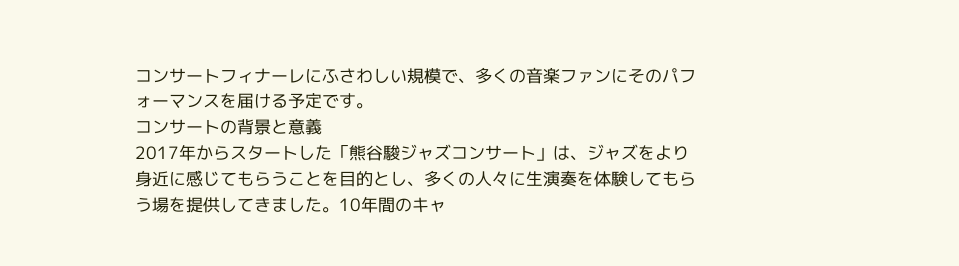コンサートフィナーレにふさわしい規模で、多くの音楽ファンにそのパフォーマンスを届ける予定です。
コンサートの背景と意義
2017年からスタートした「熊谷駿ジャズコンサート」は、ジャズをより身近に感じてもらうことを目的とし、多くの人々に生演奏を体験してもらう場を提供してきました。10年間のキャ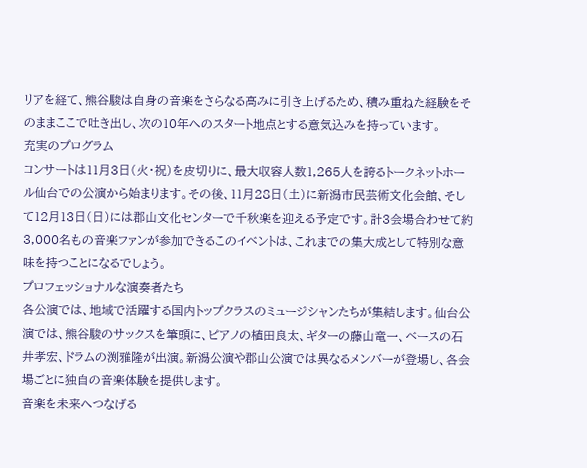リアを経て、熊谷駿は自身の音楽をさらなる高みに引き上げるため、積み重ねた経験をそのままここで吐き出し、次の10年へのスタート地点とする意気込みを持っています。
充実のプログラム
コンサートは11月3日(火・祝)を皮切りに、最大収容人数1,265人を誇るトークネットホール仙台での公演から始まります。その後、11月28日(土)に新潟市民芸術文化会館、そして12月13日(日)には郡山文化センターで千秋楽を迎える予定です。計3会場合わせて約3,000名もの音楽ファンが参加できるこのイベントは、これまでの集大成として特別な意味を持つことになるでしょう。
プロフェッショナルな演奏者たち
各公演では、地域で活躍する国内トップクラスのミュージシャンたちが集結します。仙台公演では、熊谷駿のサックスを筆頭に、ピアノの植田良太、ギターの藤山竜一、ベースの石井孝宏、ドラムの渕雅隆が出演。新潟公演や郡山公演では異なるメンバーが登場し、各会場ごとに独自の音楽体験を提供します。
音楽を未来へつなげる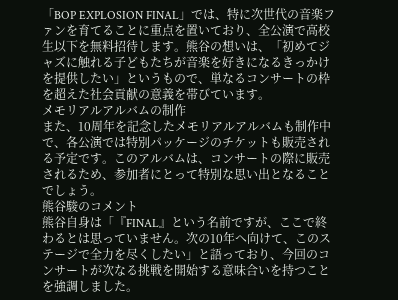「BOP EXPLOSION FINAL」では、特に次世代の音楽ファンを育てることに重点を置いており、全公演で高校生以下を無料招待します。熊谷の想いは、「初めてジャズに触れる子どもたちが音楽を好きになるきっかけを提供したい」というもので、単なるコンサートの枠を超えた社会貢献の意義を帯びています。
メモリアルアルバムの制作
また、10周年を記念したメモリアルアルバムも制作中で、各公演では特別パッケージのチケットも販売される予定です。このアルバムは、コンサートの際に販売されるため、参加者にとって特別な思い出となることでしょう。
熊谷駿のコメント
熊谷自身は「『FINAL』という名前ですが、ここで終わるとは思っていません。次の10年へ向けて、このステージで全力を尽くしたい」と語っており、今回のコンサートが次なる挑戦を開始する意味合いを持つことを強調しました。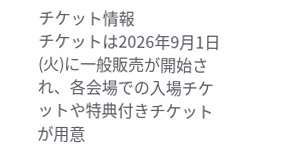チケット情報
チケットは2026年9月1日(火)に一般販売が開始され、各会場での入場チケットや特典付きチケットが用意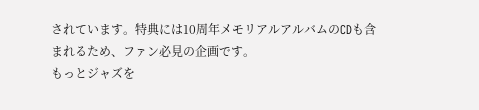されています。特典には10周年メモリアルアルバムのCDも含まれるため、ファン必見の企画です。
もっとジャズを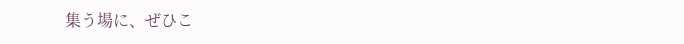集う場に、ぜひこ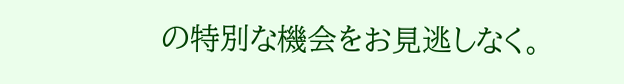の特別な機会をお見逃しなく。